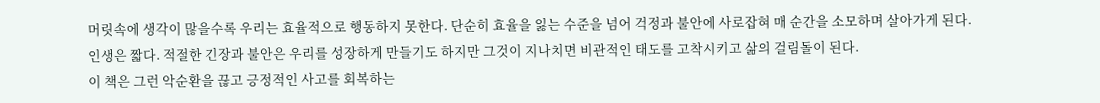머릿속에 생각이 많을수록 우리는 효율적으로 행동하지 못한다. 단순히 효율을 잃는 수준을 넘어 걱정과 불안에 사로잡혀 매 순간을 소모하며 살아가게 된다.
인생은 짧다. 적절한 긴장과 불안은 우리를 성장하게 만들기도 하지만 그것이 지나치면 비관적인 태도를 고착시키고 삶의 걸림돌이 된다.
이 책은 그런 악순환을 끊고 긍정적인 사고를 회복하는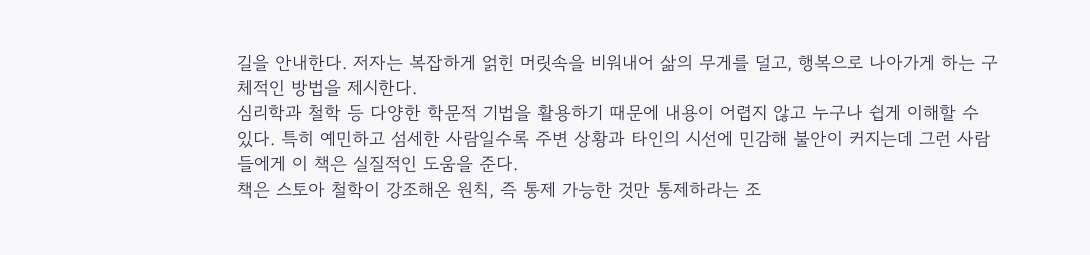길을 안내한다. 저자는 복잡하게 얽힌 머릿속을 비워내어 삶의 무게를 덜고, 행복으로 나아가게 하는 구체적인 방법을 제시한다.
심리학과 철학 등 다양한 학문적 기법을 활용하기 때문에 내용이 어렵지 않고 누구나 쉽게 이해할 수 있다. 특히 예민하고 섬세한 사람일수록 주변 상황과 타인의 시선에 민감해 불안이 커지는데 그런 사람들에게 이 책은 실질적인 도움을 준다.
책은 스토아 철학이 강조해온 원칙, 즉 통제 가능한 것만 통제하라는 조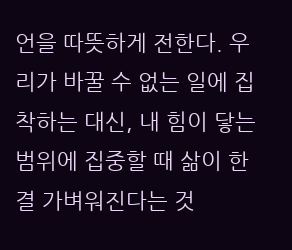언을 따뜻하게 전한다. 우리가 바꿀 수 없는 일에 집착하는 대신, 내 힘이 닿는 범위에 집중할 때 삶이 한결 가벼워진다는 것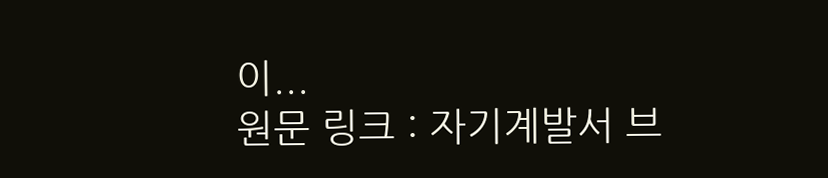이...
원문 링크 : 자기계발서 브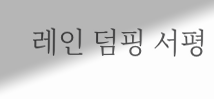레인 덤핑 서평